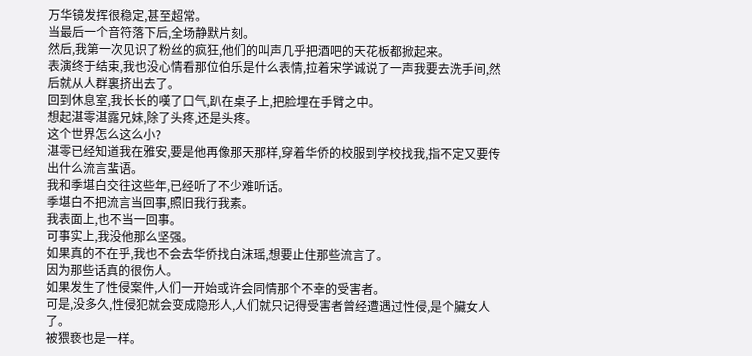万华镜发挥很稳定,甚至超常。
当最后一个音符落下后,全场静默片刻。
然后,我第一次见识了粉丝的疯狂,他们的叫声几乎把酒吧的天花板都掀起来。
表演终于结束,我也没心情看那位伯乐是什么表情,拉着宋学诚说了一声我要去洗手间,然后就从人群裏挤出去了。
回到休息室,我长长的嘆了口气,趴在桌子上,把脸埋在手臂之中。
想起湛零湛露兄妹,除了头疼,还是头疼。
这个世界怎么这么小?
湛零已经知道我在雅安,要是他再像那天那样,穿着华侨的校服到学校找我,指不定又要传出什么流言蜚语。
我和季堪白交往这些年,已经听了不少难听话。
季堪白不把流言当回事,照旧我行我素。
我表面上,也不当一回事。
可事实上,我没他那么坚强。
如果真的不在乎,我也不会去华侨找白沫瑶,想要止住那些流言了。
因为那些话真的很伤人。
如果发生了性侵案件,人们一开始或许会同情那个不幸的受害者。
可是,没多久,性侵犯就会变成隐形人,人们就只记得受害者曾经遭遇过性侵,是个臟女人了。
被猥亵也是一样。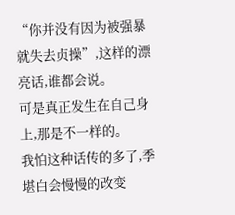“你并没有因为被强暴就失去贞操”,这样的漂亮话,谁都会说。
可是真正发生在自己身上,那是不一样的。
我怕这种话传的多了,季堪白会慢慢的改变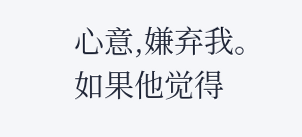心意,嫌弃我。
如果他觉得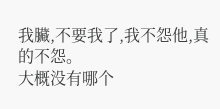我臟,不要我了,我不怨他,真的不怨。
大概没有哪个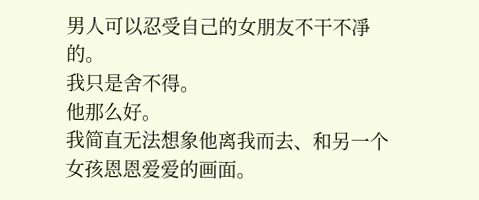男人可以忍受自己的女朋友不干不凈的。
我只是舍不得。
他那么好。
我简直无法想象他离我而去、和另一个女孩恩恩爱爱的画面。